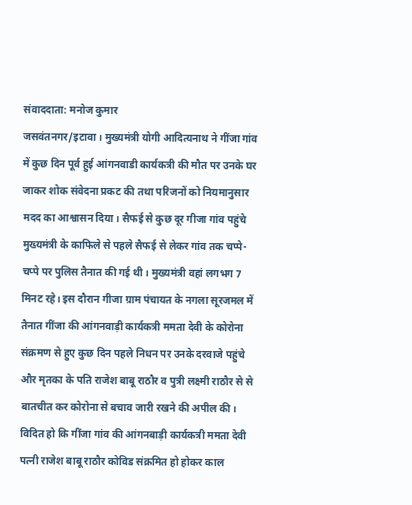संवाददाता: मनोज कुमार
जसवंतनगर/इटावा। मुख्यमंत्री योगी आदित्यनाथ ने गींजा गांव में कुछ दिन पूर्व हुई आंगनवाडी कार्यकत्री की मौत पर उनके घर जाकर शोक संवेदना प्रकट की तथा परिजनों को नियमानुसार मदद का आश्वासन दिया। सैफई से कुछ दूर गीजा गांव पहुंचे मुख्यमंत्री के काफिले से पहले सैफई से लेकर गांव तक चप्पे-चप्पे पर पुलिस तैनात की गई थी। मुख्यमंत्री वहां लगभग 7 मिनट रहे। इस दौरान गीजा ग्राम पंचायत के नगला सूरजमल में तैनात गींजा की आंगनवाड़ी कार्यकत्री ममता देवी के कोरोना संक्रमण से हुए कुछ दिन पहले निधन पर उनके दरवाजे पहुंचे और मृतका के पति राजेश बाबू राठौर व पुत्री लक्ष्मी राठौर से से बातचीत कर कोरोना से बचाव जारी रखने की अपील की।
विदित हो कि गींजा गांव की आंगनबाड़ी कार्यकत्री ममता देवी पत्नी राजेश बाबू राठौर कोविड संक्रमित हो होकर काल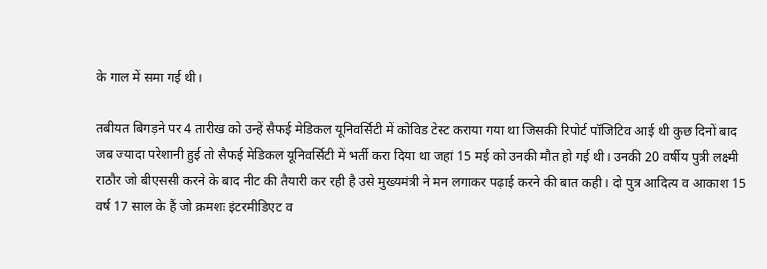के गाल में समा गई थी।

तबीयत बिगड़ने पर 4 तारीख को उन्हें सैफई मेडिकल यूनिवर्सिटी में कोविड टेस्ट कराया गया था जिसकी रिपोर्ट पॉजिटिव आई थी कुछ दिनों बाद जब ज्यादा परेशानी हुई तो सैफई मेडिकल यूनिवर्सिटी में भर्ती करा दिया था जहां 15 मई को उनकी मौत हो गई थी। उनकी 20 वर्षीय पुत्री लक्ष्मी राठौर जो बीएससी करने के बाद नीट की तैयारी कर रही है उसे मुख्यमंत्री ने मन लगाकर पढ़ाई करने की बात कही। दो पुत्र आदित्य व आकाश 15 वर्ष 17 साल के हैं जो क्रमशः इंटरमीडिएट व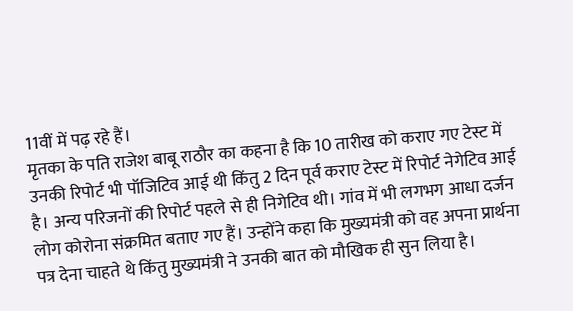11वीं में पढ़ रहे हैं।
मृतका के पति राजेश बाबू राठौर का कहना है कि 10 तारीख को कराए गए टेस्ट में उनकी रिपोर्ट भी पॉजिटिव आई थी किंतु 2 दिन पूर्व कराए टेस्ट में रिपोर्ट नेगेटिव आई है। अन्य परिजनों की रिपोर्ट पहले से ही निगेटिव थी। गांव में भी लगभग आधा दर्जन लोग कोरोना संक्रमित बताए गए हैं। उन्होंने कहा कि मुख्यमंत्री को वह अपना प्रार्थना पत्र देना चाहते थे किंतु मुख्यमंत्री ने उनकी बात को मौखिक ही सुन लिया है।